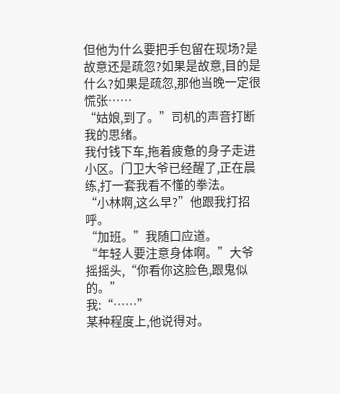但他为什么要把手包留在现场?是故意还是疏忽?如果是故意,目的是什么?如果是疏忽,那他当晚一定很慌张……
“姑娘,到了。”司机的声音打断我的思绪。
我付钱下车,拖着疲惫的身子走进小区。门卫大爷已经醒了,正在晨练,打一套我看不懂的拳法。
“小林啊,这么早?”他跟我打招呼。
“加班。”我随口应道。
“年轻人要注意身体啊。”大爷摇摇头,“你看你这脸色,跟鬼似的。”
我:“……”
某种程度上,他说得对。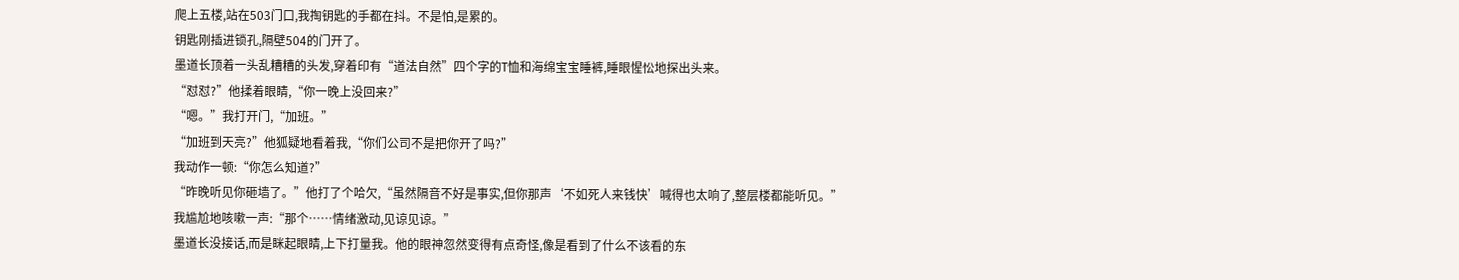爬上五楼,站在503门口,我掏钥匙的手都在抖。不是怕,是累的。
钥匙刚插进锁孔,隔壁504的门开了。
墨道长顶着一头乱糟糟的头发,穿着印有“道法自然”四个字的T恤和海绵宝宝睡裤,睡眼惺忪地探出头来。
“怼怼?”他揉着眼睛,“你一晚上没回来?”
“嗯。”我打开门,“加班。”
“加班到天亮?”他狐疑地看着我,“你们公司不是把你开了吗?”
我动作一顿:“你怎么知道?”
“昨晚听见你砸墙了。”他打了个哈欠,“虽然隔音不好是事实,但你那声‘不如死人来钱快’喊得也太响了,整层楼都能听见。”
我尴尬地咳嗽一声:“那个……情绪激动,见谅见谅。”
墨道长没接话,而是眯起眼睛,上下打量我。他的眼神忽然变得有点奇怪,像是看到了什么不该看的东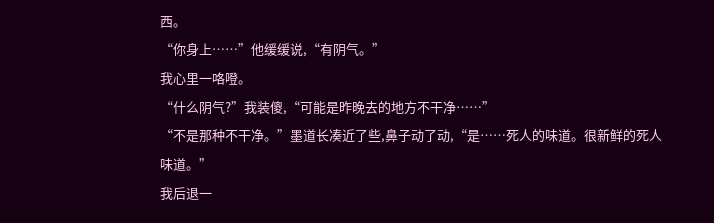西。
“你身上……”他缓缓说,“有阴气。”
我心里一咯噔。
“什么阴气?”我装傻,“可能是昨晚去的地方不干净……”
“不是那种不干净。”墨道长凑近了些,鼻子动了动,“是……死人的味道。很新鲜的死人味道。”
我后退一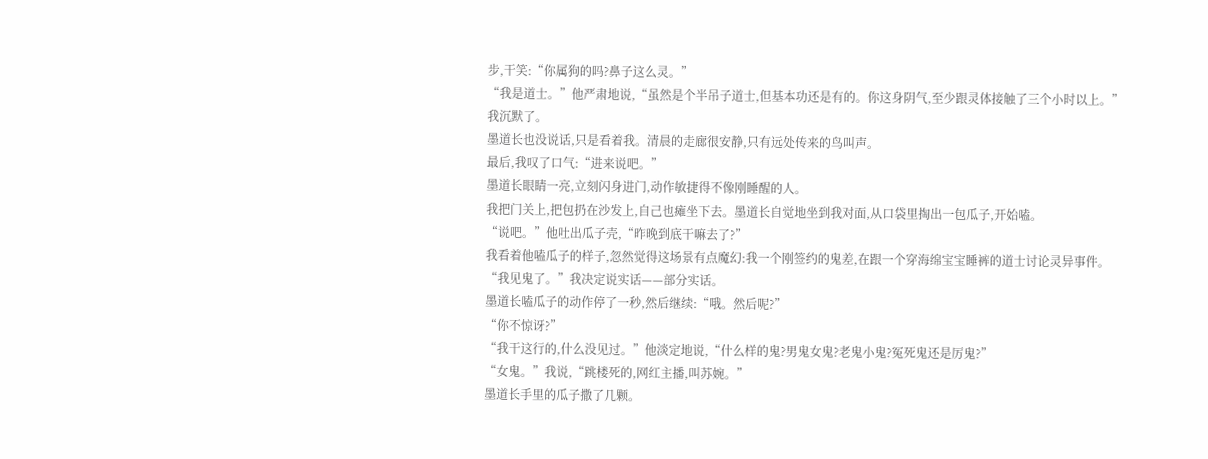步,干笑:“你属狗的吗?鼻子这么灵。”
“我是道士。”他严肃地说,“虽然是个半吊子道士,但基本功还是有的。你这身阴气,至少跟灵体接触了三个小时以上。”
我沉默了。
墨道长也没说话,只是看着我。清晨的走廊很安静,只有远处传来的鸟叫声。
最后,我叹了口气:“进来说吧。”
墨道长眼睛一亮,立刻闪身进门,动作敏捷得不像刚睡醒的人。
我把门关上,把包扔在沙发上,自己也瘫坐下去。墨道长自觉地坐到我对面,从口袋里掏出一包瓜子,开始嗑。
“说吧。”他吐出瓜子壳,“昨晚到底干嘛去了?”
我看着他嗑瓜子的样子,忽然觉得这场景有点魔幻:我一个刚签约的鬼差,在跟一个穿海绵宝宝睡裤的道士讨论灵异事件。
“我见鬼了。”我决定说实话——部分实话。
墨道长嗑瓜子的动作停了一秒,然后继续:“哦。然后呢?”
“你不惊讶?”
“我干这行的,什么没见过。”他淡定地说,“什么样的鬼?男鬼女鬼?老鬼小鬼?冤死鬼还是厉鬼?”
“女鬼。”我说,“跳楼死的,网红主播,叫苏婉。”
墨道长手里的瓜子撒了几颗。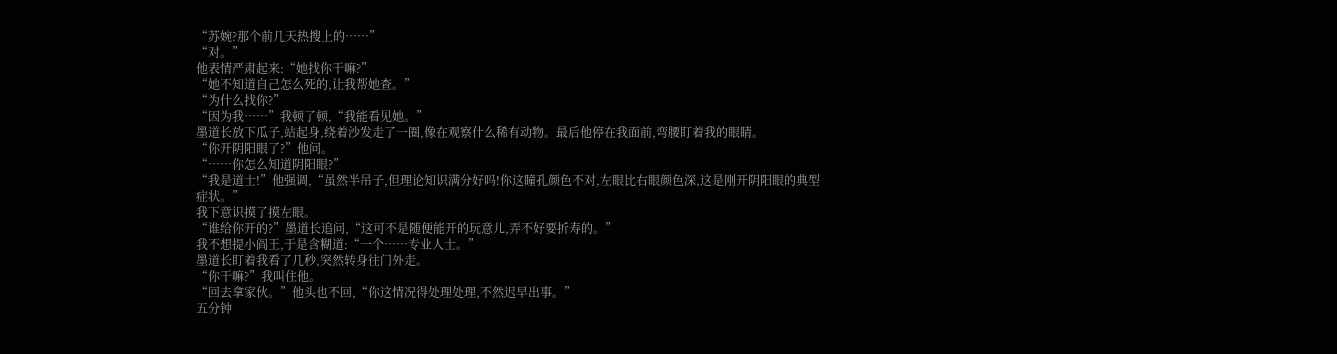“苏婉?那个前几天热搜上的……”
“对。”
他表情严肃起来:“她找你干嘛?”
“她不知道自己怎么死的,让我帮她查。”
“为什么找你?”
“因为我……”我顿了顿,“我能看见她。”
墨道长放下瓜子,站起身,绕着沙发走了一圈,像在观察什么稀有动物。最后他停在我面前,弯腰盯着我的眼睛。
“你开阴阳眼了?”他问。
“……你怎么知道阴阳眼?”
“我是道士!”他强调,“虽然半吊子,但理论知识满分好吗!你这瞳孔颜色不对,左眼比右眼颜色深,这是刚开阴阳眼的典型症状。”
我下意识摸了摸左眼。
“谁给你开的?”墨道长追问,“这可不是随便能开的玩意儿,弄不好要折寿的。”
我不想提小阎王,于是含糊道:“一个……专业人士。”
墨道长盯着我看了几秒,突然转身往门外走。
“你干嘛?”我叫住他。
“回去拿家伙。”他头也不回,“你这情况得处理处理,不然迟早出事。”
五分钟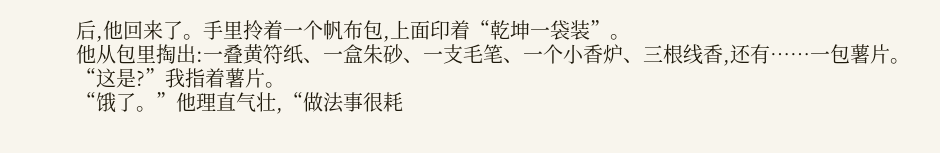后,他回来了。手里拎着一个帆布包,上面印着“乾坤一袋装”。
他从包里掏出:一叠黄符纸、一盒朱砂、一支毛笔、一个小香炉、三根线香,还有……一包薯片。
“这是?”我指着薯片。
“饿了。”他理直气壮,“做法事很耗